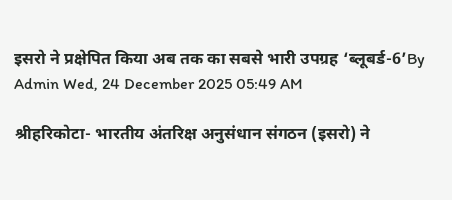इसरो ने प्रक्षेपित किया अब तक का सबसे भारी उपग्रह ‘ब्लूबर्ड-6’By Admin Wed, 24 December 2025 05:49 AM

श्रीहरिकोटा- भारतीय अंतरिक्ष अनुसंधान संगठन (इसरो) ने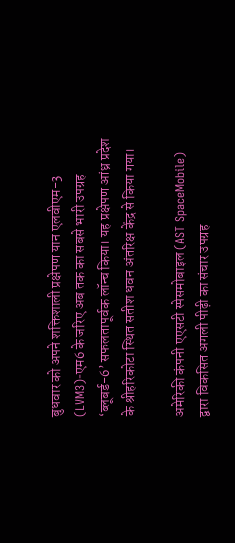बुधवार को अपने शक्तिशाली प्रक्षेपण यान एलवीएम-3 (LVM3)-एम6 के जरिए अब तक का सबसे भारी उपग्रह ‘ब्लूबर्ड-6’ सफलतापूर्वक लॉन्च किया। यह प्रक्षेपण आंध्र प्रदेश के श्रीहरिकोटा स्थित सतीश धवन अंतरिक्ष केंद्र से किया गया।

अमेरिकी कंपनी एएसटी स्पेसमोबाइल (AST SpaceMobile) द्वारा विकसित अगली पीढ़ी का संचार उपग्रह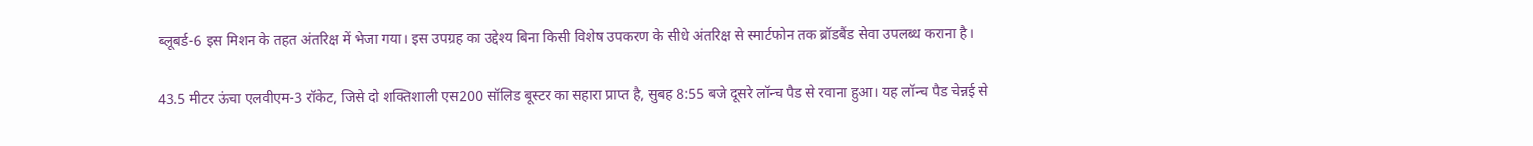ब्लूबर्ड-6 इस मिशन के तहत अंतरिक्ष में भेजा गया। इस उपग्रह का उद्देश्य बिना किसी विशेष उपकरण के सीधे अंतरिक्ष से स्मार्टफोन तक ब्रॉडबैंड सेवा उपलब्ध कराना है।

43.5 मीटर ऊंचा एलवीएम-3 रॉकेट, जिसे दो शक्तिशाली एस200 सॉलिड बूस्टर का सहारा प्राप्त है, सुबह 8:55 बजे दूसरे लॉन्च पैड से रवाना हुआ। यह लॉन्च पैड चेन्नई से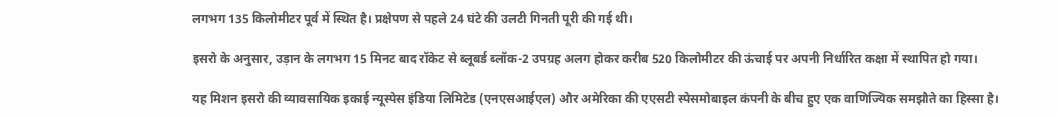लगभग 135 किलोमीटर पूर्व में स्थित है। प्रक्षेपण से पहले 24 घंटे की उलटी गिनती पूरी की गई थी।

इसरो के अनुसार, उड़ान के लगभग 15 मिनट बाद रॉकेट से ब्लूबर्ड ब्लॉक-2 उपग्रह अलग होकर करीब 520 किलोमीटर की ऊंचाई पर अपनी निर्धारित कक्षा में स्थापित हो गया।

यह मिशन इसरो की व्यावसायिक इकाई न्यूस्पेस इंडिया लिमिटेड (एनएसआईएल) और अमेरिका की एएसटी स्पेसमोबाइल कंपनी के बीच हुए एक वाणिज्यिक समझौते का हिस्सा है।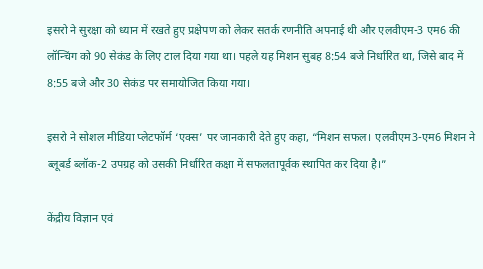इसरो ने सुरक्षा को ध्यान में रखते हुए प्रक्षेपण को लेकर सतर्क रणनीति अपनाई थी और एलवीएम-3 एम6 की लॉन्चिंग को 90 सेकंड के लिए टाल दिया गया था। पहले यह मिशन सुबह 8:54 बजे निर्धारित था, जिसे बाद में 8:55 बजे और 30 सेकंड पर समायोजित किया गया।

इसरो ने सोशल मीडिया प्लेटफॉर्म ‘एक्स’ पर जानकारी देते हुए कहा, “मिशन सफल। एलवीएम3-एम6 मिशन ने ब्लूबर्ड ब्लॉक-2 उपग्रह को उसकी निर्धारित कक्षा में सफलतापूर्वक स्थापित कर दिया है।”

केंद्रीय विज्ञान एवं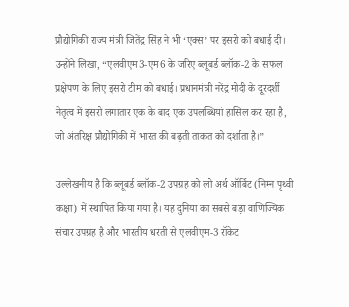प्रौद्योगिकी राज्य मंत्री जितेंद्र सिंह ने भी ‘एक्स’ पर इसरो को बधाई दी। उन्होंने लिखा, “एलवीएम3-एम6 के जरिए ब्लूबर्ड ब्लॉक-2 के सफल प्रक्षेपण के लिए इसरो टीम को बधाई। प्रधानमंत्री नरेंद्र मोदी के दूरदर्शी नेतृत्व में इसरो लगातार एक के बाद एक उपलब्धियां हासिल कर रहा है, जो अंतरिक्ष प्रौद्योगिकी में भारत की बढ़ती ताकत को दर्शाता है।”

उल्लेखनीय है कि ब्लूबर्ड ब्लॉक-2 उपग्रह को लो अर्थ ऑर्बिट (निम्न पृथ्वी कक्षा) में स्थापित किया गया है। यह दुनिया का सबसे बड़ा वाणिज्यिक संचार उपग्रह है और भारतीय धरती से एलवीएम-3 रॉकेट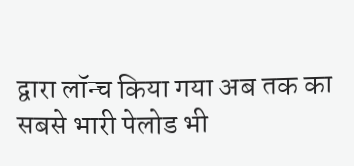द्वारा लॉन्च किया गया अब तक का सबसे भारी पेलोड भी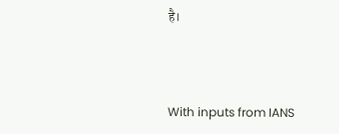है।



With inputs from IANS